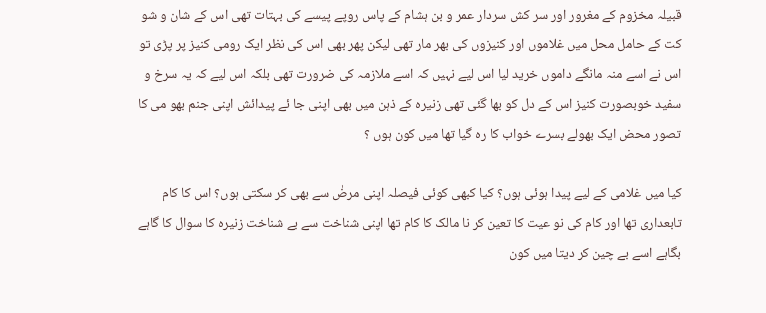قبیلہ مخزوم کے مغرور اور سر کش سردار عمر و بن ہشام کے پاس روپے پیسے کی بہتات تھی اس کے شان و شو کت کے حامل محل میں غلاموں اور کنیزوں کی بھر مار تھی لیکن پھر بھی اس کی نظر ایک رومی کنیز پر پڑی تو اس نے اسے منہ مانگے داموں خرید لیا اس لیے نہیں کہ اسے ملازمہ کی ضرورت تھی بلکہ اس لیے کہ یہ سرخ و سفید خوبصورت کنیز اس کے دل کو بھا گئی تھی زنیرہ کے ذہن میں بھی اپنی جا ئے پیدائش اپنی جنم بھو می کا تصور محض ایک بھولے بسرے خواب کا رہ گیا تھا میں کون ہوں ؟

کیا میں غلامی کے لیے پیدا ہوئی ہوں؟ کیا کبھی کوئی فیصلہ اپنی مرضٰ سے بھی کر سکتی ہوں؟ اس کا کام تابعداری تھا اور کام کی نو عیت کا تعین کر نا مالک کا کام تھا اپنی شناخت سے بے شناخت زنیرہ کا سوال کا گاہے بگاہے اسے بے چین کر دیتا میں کون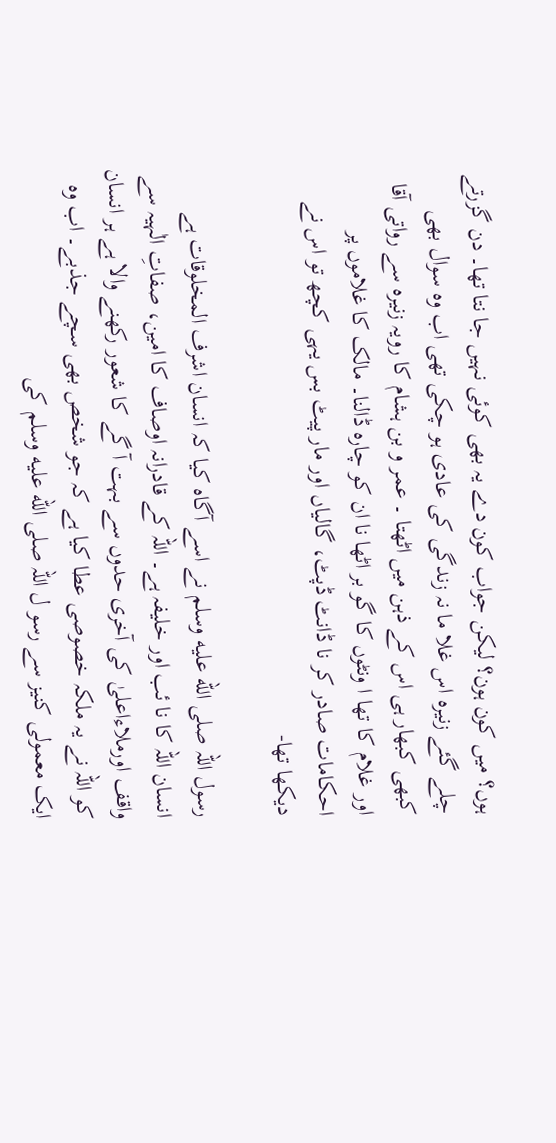ہوں؟ میں کون ہون؟ لیکن جواب کون دے یہ بھی کوئی نہیں جا نتا تھا۔ دن گزرتے چلے گئے زنیرہ اس غلا ما نہ زندگی کی عادی ہو چکی تھی اب وہ سوال بھی کبھی کبھار ہی اس کے ذہن میں اٹھتا ۔ عمر و بن ہشام کا رویہ زنیرہ سے رواتی آقا اور غلام کا تھا ا ونٹوں کا گو بر اٹھا نا ان کو چارہ ڈالنا۔ مالک کا غلاموں پر احکامات صادر کر نا ڈانٹ ڈپٹ، گالیاں اور مار پیٹ بس یہی کچھ تو اس نے دیکھا تھا-

رسول اللہ صلى الله عليه وسلم نے اسے آگاہ کیا کہ انسان اشرف المخلوقات ہے انسان اللہ کا نا ئب اور خلیفہ ہے۔ اللہ کے قادرانہ اوصاف کا امین، صفاتِ الٰہیہ سے واقف اورملاءاعلیٰ کی آخری حدوں سے بہت آ گے کا شعور رکھنے والا ہے ہر انسان کو اللہ نے یہ ملکہ خصوصی عطا کیا ہے کہ جو شخص بھی سچے جذبے۔ اب وہ ایک معمولی کنیز سے رسو ل اللہ صلى الله عليه وسلم کی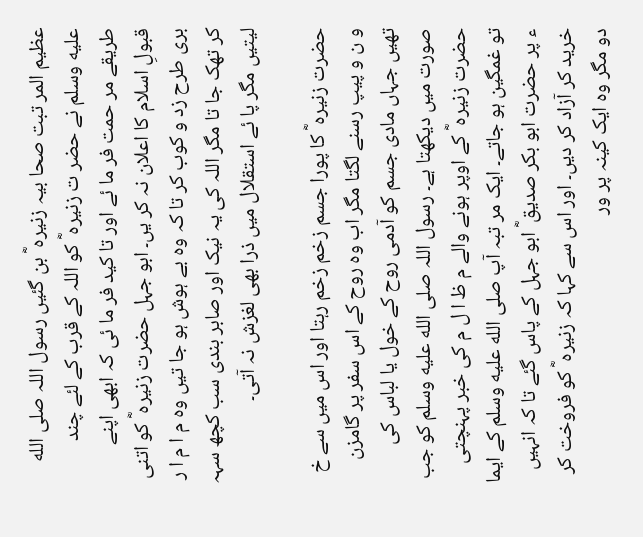عظیم المر تبت صحا بیہ زنیرہ ؓ بن گئیں رسول اللہ صلى الله عليه وسلم نے حضر ت زنیرہ ؓ کو اللہ کے قرب کے لئے چند طریقے مر حمت فر ما ئے اور تا کید فر ما ئی کہ ابھی اپنے قبولِ اسلام کا اعلان نہ کر یں۔ ابو جہل حضرت زنیرہ ؓ کو اتنی بری طرح زد و کوب کر تا کہ وہ بے ہوش ہو جا تیں وہ م ا م ا ر کر تھک جا تا مگر اللہ کی یہ نیک اور صابر بندی سب کچھ سہہ لیتیں مگر پا ئے استقلال میں ذرا بھی لغزش نہ آتی۔

حضرت زنیرہ ؓ کا پورا جسم زخم زخم رہتا اور اس میں سے خ و ن و پیپ رسنے لگتا مگر اب وہ روح کے اس سفر پر گامزن تھیں جہاں مادی جسم کو آدمی روح کے خول یا لباس کی صورت میں دیکھتا ہے۔ رسول اللہ صلى الله عليه وسلم کو جب حضرت زنیرہ ؓ کے اوپر ہونے والے م ظ ا ل م کی خبر پہنچتی تو غمگین ہو جاتے۔ ایک مر تبہ آپ صلى الله عليه وسلم کے ایما ء پر حضرت ابو بکر صدیق ؓ ابو جہل کے پاس گئے تا کہ انہیں خرید کر آزاد کر دیں۔ اور اس سے کہا کہ زنیرہ ؓ کو فروخت کر دو مگر وہ ایک کینہ پر ور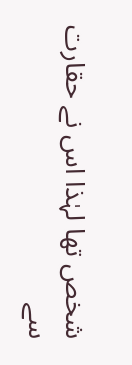شخص تھا لہٰذا اس نے حقارت سے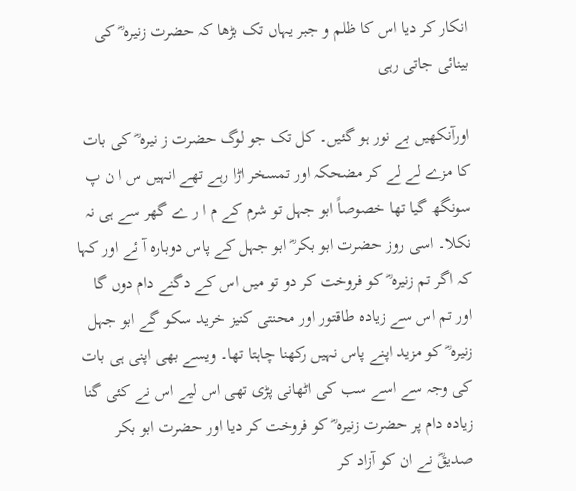انکار کر دیا اس کا ظلم و جبر یہاں تک بڑھا کہ حضرت زنیرہ ؓ کی بینائی جاتی رہی

اورآنکھیں بے نور ہو گئیں۔ کل تک جو لوگ حضرت ز نیرہ ؓ کی بات کا مزے لے لے کر مضحکہ اور تمسخر اڑا رہے تھے انہیں س ا ن پ سونگھ گیا تھا خصوصاً ابو جہل تو شرم کے م ا ر ے گھر سے ہی نہ نکلا۔ اسی روز حضرت ابو بکر ؓ ابو جہل کے پاس دوبارہ آ ئے اور کہا کہ اگر تم زنیرہ ؓ کو فروخت کر دو تو میں اس کے دگنے دام دوں گا اور تم اس سے زیادہ طاقتور اور محنتی کنیز خرید سکو گے ابو جہل زنیرہ ؓ کو مزید اپنے پاس نہیں رکھنا چاہتا تھا۔ ویسے بھی اپنی ہی بات کی وجہ سے اسے سب کی اٹھانی پڑی تھی اس لیے اس نے کئی گنا زیادہ دام پر حضرت زنیرہ ؓ کو فروخت کر دیا اور حضرت ابو بکر صدیقؓ نے ان کو آزاد کر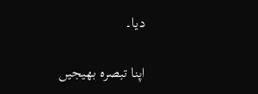دیا۔

اپنا تبصرہ بھیجیں